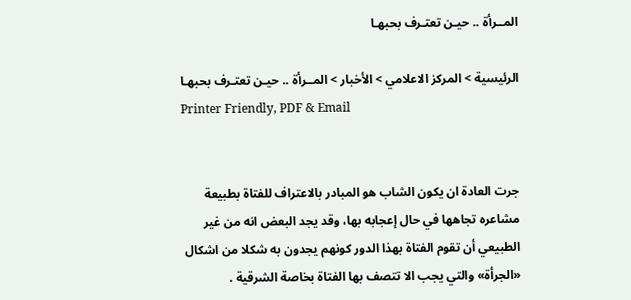المــرأة .. حيـن تعتـرف بحبهـا

الرئيسية > المركز الاعلامي > الأخبار > المــرأة .. حيـن تعتـرف بحبهـا
Printer Friendly, PDF & Email


جرت العادة ان يكون الشاب هو المبادر بالاعتراف للفتاة بطبيعة مشاعره تجاهها في حال إعجابه بها، وقد يجد البعض انه من غير الطبيعي أن تقوم الفتاة بهذا الدور كونهم يجدون به شكلا من اشكال «الجرأة» والتي يجب الا تتصف بها الفتاة بخاصة الشرقية .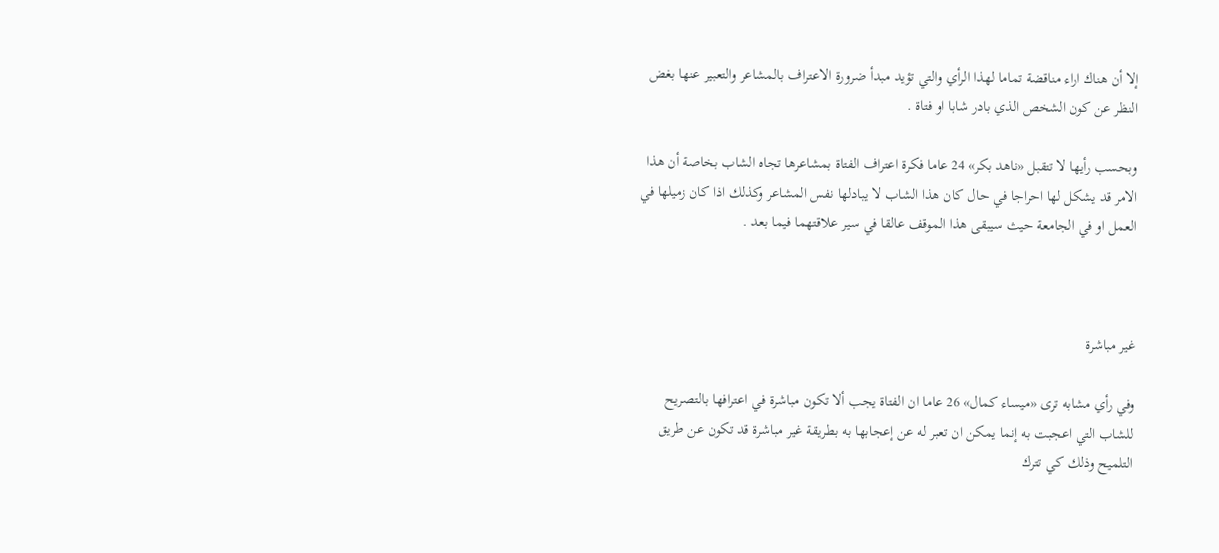إلا أن هناك اراء مناقضة تماما لهذا الرأي والتي تؤيد مبدأ ضرورة الاعتراف بالمشاعر والتعبير عنها بغض النظر عن كون الشخص الذي بادر شابا او فتاة .

وبحسب رأيها لا تتقبل «ناهد بكر» 24 عاما فكرة اعتراف الفتاة بمشاعرها تجاه الشاب بخاصة أن هذا الامر قد يشكل لها احراجا في حال كان هذا الشاب لا يبادلها نفس المشاعر وكذلك اذا كان زميلها في العمل او في الجامعة حيث سيبقى هذا الموقف عالقا في سير علاقتهما فيما بعد .



غير مباشرة

وفي رأي مشابه ترى «ميساء كمال» 26 عاما ان الفتاة يجب ألا تكون مباشرة في اعترافها بالتصريح للشاب التي اعجبت به إنما يمكن ان تعبر له عن إعجابها به بطريقة غير مباشرة قد تكون عن طريق التلميح وذلك كي تترك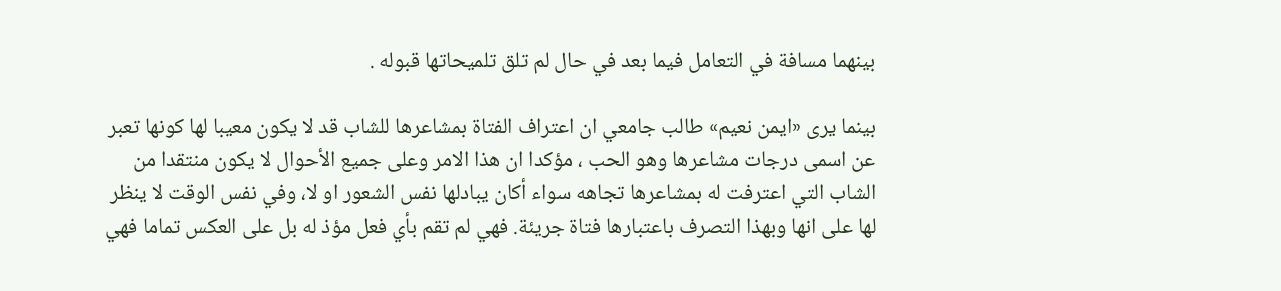بينهما مسافة في التعامل فيما بعد في حال لم تلق تلميحاتها قبوله .

بينما يرى «ايمن نعيم» طالب جامعي ان اعتراف الفتاة بمشاعرها للشاب قد لا يكون معيبا لها كونها تعبر عن اسمى درجات مشاعرها وهو الحب ، مؤكدا ان هذا الامر وعلى جميع الأحوال لا يكون منتقدا من الشاب التي اعترفت له بمشاعرها تجاهه سواء أكان يبادلها نفس الشعور او لا، وفي نفس الوقت لا ينظر لها على انها وبهذا التصرف باعتبارها فتاة جريئة. فهي لم تقم بأي فعل مؤذ له بل على العكس تماما فهي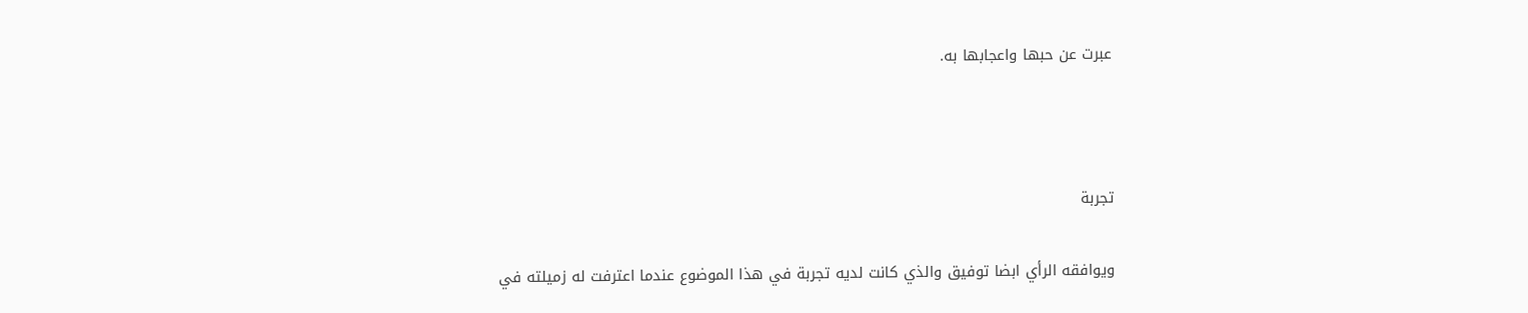عبرت عن حبها واعجابها به.



تجربة

ويوافقه الرأي ابضا توفيق والذي كانت لديه تجربة في هذا الموضوع عندما اعترفت له زميلته في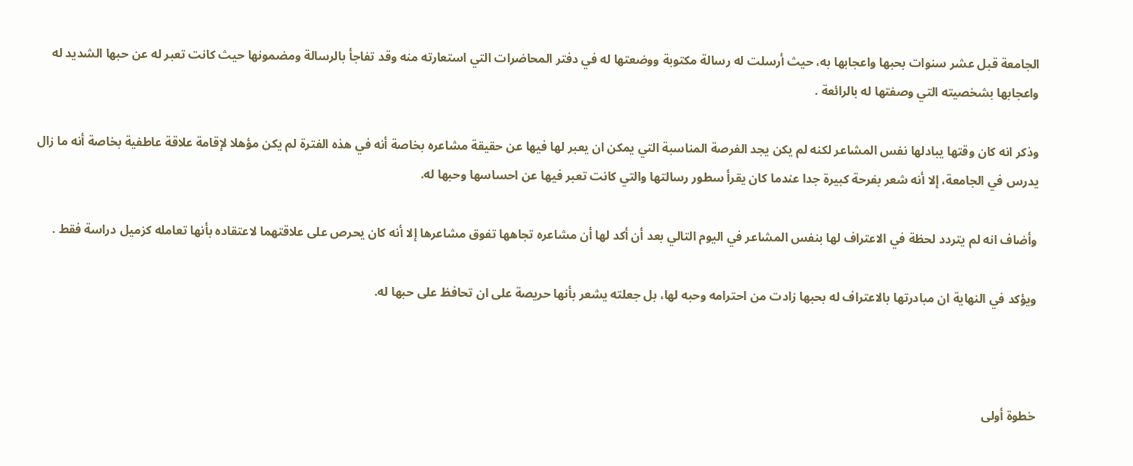الجامعة قبل عشر سنوات بحبها واعجابها به، حيث أرسلت له رسالة مكتوبة ووضعتها له في دفتر المحاضرات التي استعارته منه وقد تفاجأ بالرسالة ومضمونها حيث كانت تعبر له عن حبها الشديد له واعجابها بشخصيته التي وصفتها له بالرائعة .

وذكر انه كان وقتها يبادلها نفس المشاعر لكنه لم يكن يجد الفرصة المناسبة التي يمكن ان يعبر لها فيها عن حقيقة مشاعره بخاصة أنه في هذه الفترة لم يكن مؤهلا لإقامة علاقة عاطفية بخاصة أنه ما زال يدرس في الجامعة، إلا أنه شعر بفرحة كبيرة جدا عندما كان يقرأ سطور رسالتها والتي كانت تعبر فيها عن احساسها وحبها له.

وأضاف انه لم يتردد لحظة في الاعتراف لها بنفس المشاعر في اليوم التالي بعد أن أكد لها أن مشاعره تجاهها تفوق مشاعرها إلا أنه كان يحرص على علاقتهما لاعتقاده بأنها تعامله كزميل دراسة فقط .

ويؤكد في النهاية ان مبادرتها بالاعتراف له بحبها زادت من احترامه وحبه لها، بل جعلته يشعر بأنها حريصة على ان تحافظ على حبها له.



خطوة أولى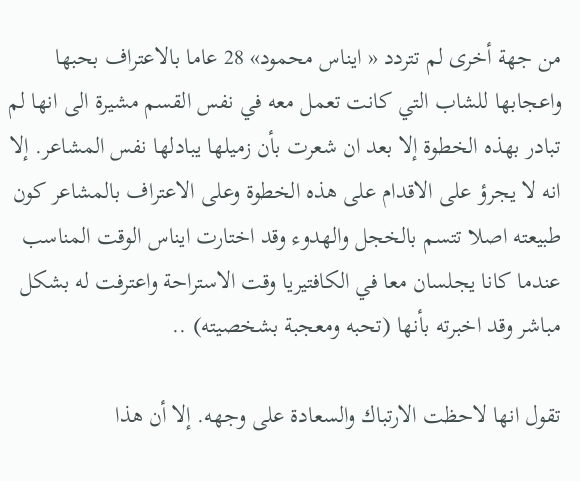من جهة أخرى لم تتردد « ايناس محمود» 28 عاما بالاعتراف بحبها واعجابها للشاب التي كانت تعمل معه في نفس القسم مشيرة الى انها لم تبادر بهذه الخطوة إلا بعد ان شعرت بأن زميلها يبادلها نفس المشاعر. إلا انه لا يجرؤ على الاقدام على هذه الخطوة وعلى الاعتراف بالمشاعر كون طبيعته اصلا تتسم بالخجل والهدوء وقد اختارت ايناس الوقت المناسب عندما كانا يجلسان معا في الكافتيريا وقت الاستراحة واعترفت له بشكل مباشر وقد اخبرته بأنها (تحبه ومعجبة بشخصيته) ..

تقول انها لاحظت الارتباك والسعادة على وجهه. إلا أن هذا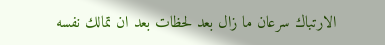الارتباك سرعان ما زال بعد لحظات بعد ان تمالك نفسه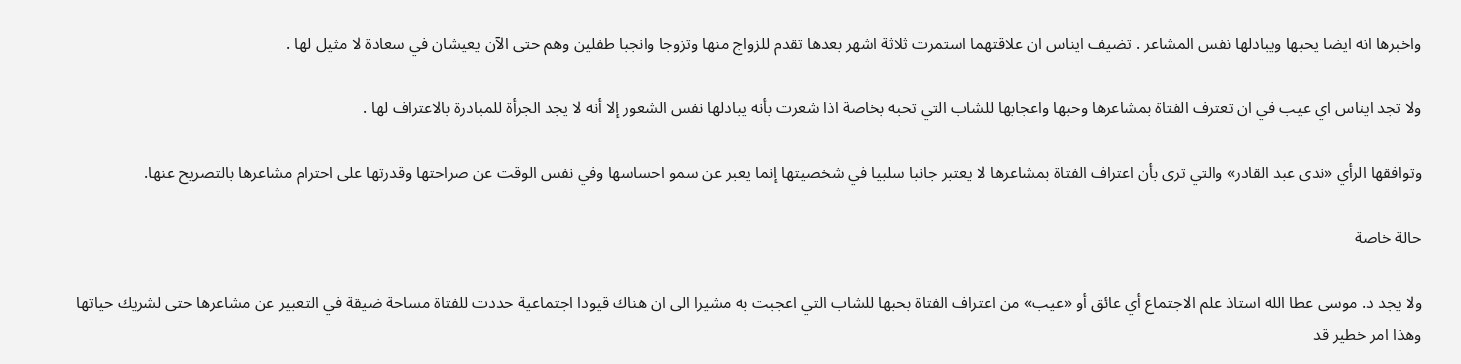واخبرها انه ايضا يحبها ويبادلها نفس المشاعر . تضيف ايناس ان علاقتهما استمرت ثلاثة اشهر بعدها تقدم للزواج منها وتزوجا وانجبا طفلين وهم حتى الآن يعيشان في سعادة لا مثيل لها .

ولا تجد ايناس اي عيب في ان تعترف الفتاة بمشاعرها وحبها واعجابها للشاب التي تحبه بخاصة اذا شعرت بأنه يبادلها نفس الشعور إلا أنه لا يجد الجرأة للمبادرة بالاعتراف لها .

وتوافقها الرأي «ندى عبد القادر» والتي ترى بأن اعتراف الفتاة بمشاعرها لا يعتبر جانبا سلبيا في شخصيتها إنما يعبر عن سمو احساسها وفي نفس الوقت عن صراحتها وقدرتها على احترام مشاعرها بالتصريح عنها.

حالة خاصة

ولا يجد د. موسى عطا الله استاذ علم الاجتماع أي عائق أو «عيب» من اعتراف الفتاة بحبها للشاب التي اعجبت به مشيرا الى ان هناك قيودا اجتماعية حددت للفتاة مساحة ضيقة في التعبير عن مشاعرها حتى لشريك حياتها وهذا امر خطير قد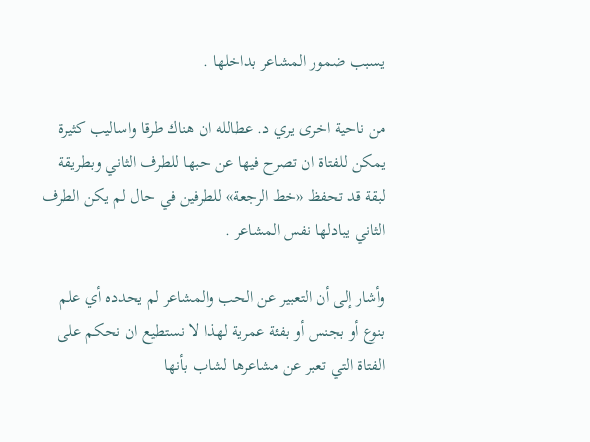يسبب ضمور المشاعر بداخلها .

من ناحية اخرى يري د. عطالله ان هناك طرقا واساليب كثيرة يمكن للفتاة ان تصرح فيها عن حبها للطرف الثاني وبطريقة لبقة قد تحفظ «خط الرجعة» للطرفين في حال لم يكن الطرف الثاني يبادلها نفس المشاعر .

وأشار إلى أن التعبير عن الحب والمشاعر لم يحدده أي علم بنوع أو بجنس أو بفئة عمرية لهذا لا نستطيع ان نحكم على الفتاة التي تعبر عن مشاعرها لشاب بأنها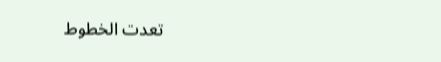تعدت الخطوط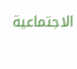الاجتماعية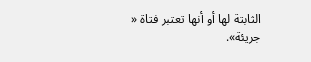الثابتة لها أو أنها تعتبر فتاة « جريئة».